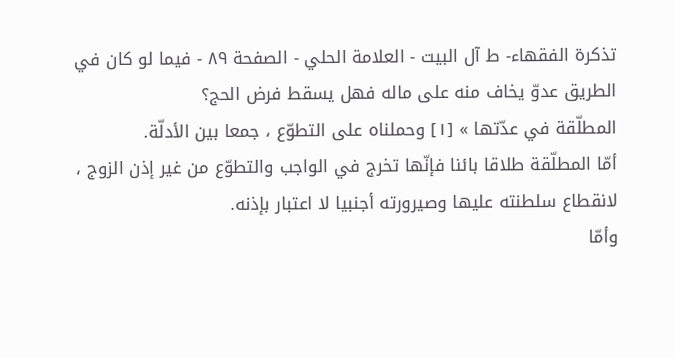تذكرة الفقهاء- ط آل البيت - العلامة الحلي - الصفحة ٨٩ - فيما لو كان في الطريق عدوّ يخاف منه على ماله فهل يسقط فرض الحج؟
المطلّقة في عدّتها » [١] وحملناه على التطوّع ، جمعا بين الأدلّة.
أمّا المطلّقة طلاقا بائنا فإنّها تخرج في الواجب والتطوّع من غير إذن الزوج ، لانقطاع سلطنته عليها وصيرورته أجنبيا لا اعتبار بإذنه.
وأمّا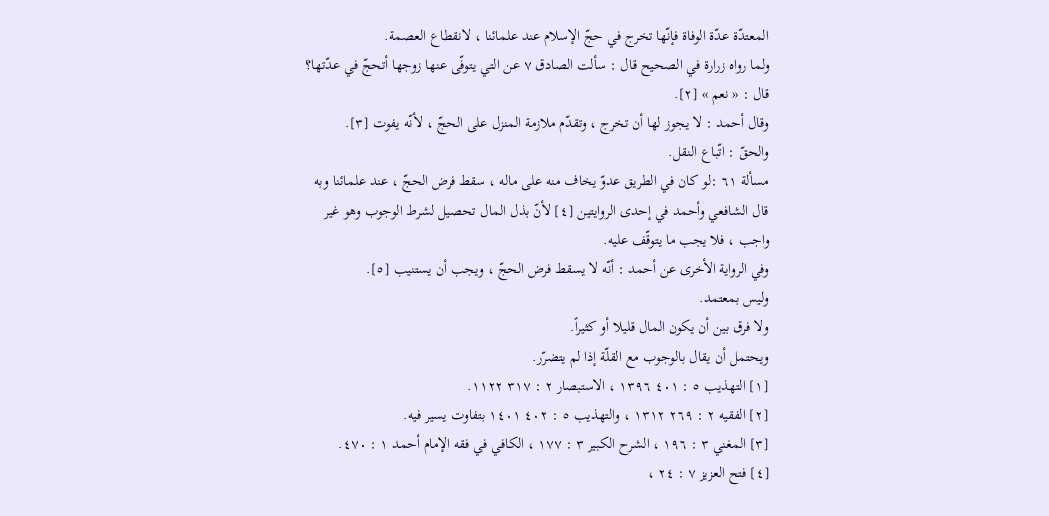المعتدّة عدّة الوفاة فإنّها تخرج في حجّ الإسلام عند علمائنا ، لانقطاع العصمة.
ولما رواه زرارة في الصحيح قال : سألت الصادق ٧ عن التي يتوفّى عنها زوجها أتحجّ في عدّتها؟ قال : « نعم » [٢].
وقال أحمد : لا يجوز لها أن تخرج ، وتقدّم ملازمة المنزل على الحجّ ، لأنّه يفوت [٣].
والحقّ : اتّباع النقل.
مسألة ٦١ :لو كان في الطريق عدوّ يخاف منه على ماله ، سقط فرض الحجّ ، عند علمائنا وبه قال الشافعي وأحمد في إحدى الروايتين [٤] لأنّ بذل المال تحصيل لشرط الوجوب وهو غير واجب ، فلا يجب ما يتوقّف عليه.
وفي الرواية الأخرى عن أحمد : أنّه لا يسقط فرض الحجّ ، ويجب أن يستنيب [٥].
وليس بمعتمد.
ولا فرق بين أن يكون المال قليلا أو كثيراً.
ويحتمل أن يقال بالوجوب مع القلّة إذا لم يتضرّر.
[١] التهذيب ٥ : ٤٠١ ١٣٩٦ ، الاستبصار ٢ : ٣١٧ ١١٢٢.
[٢] الفقيه ٢ : ٢٦٩ ١٣١٢ ، والتهذيب ٥ : ٤٠٢ ١٤٠١ بتفاوت يسير فيه.
[٣] المغني ٣ : ١٩٦ ، الشرح الكبير ٣ : ١٧٧ ، الكافي في فقه الإمام أحمد ١ : ٤٧٠.
[٤] فتح العزيز ٧ : ٢٤ ،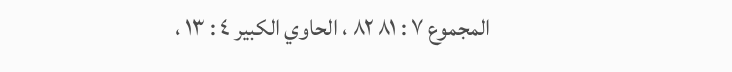المجموع ٧ : ٨١ ٨٢ ، الحاوي الكبير ٤ : ١٣ ،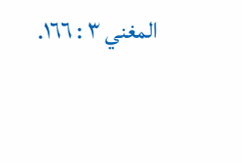المغني ٣ : ١٦٦.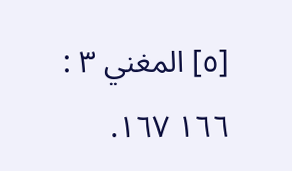[٥] المغني ٣ : ١٦٦ ١٦٧.